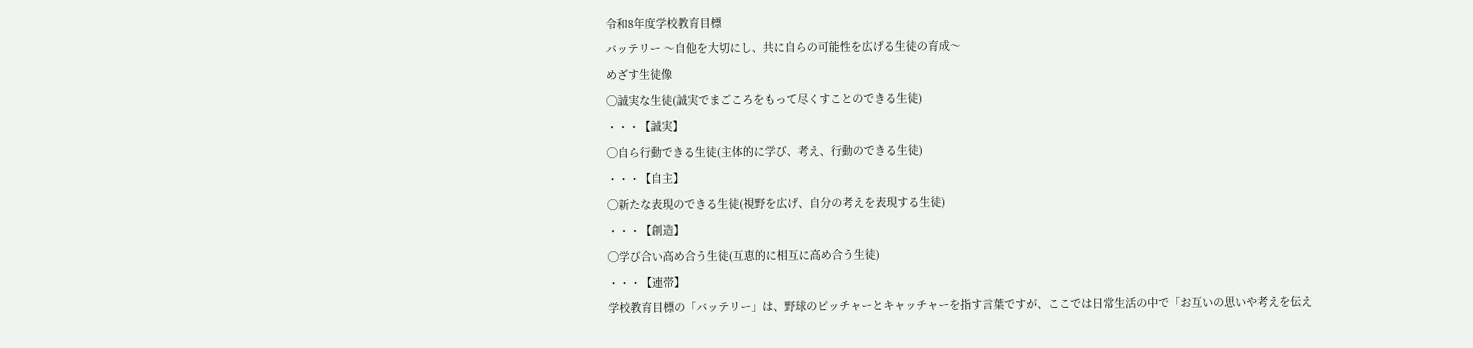令和8年度学校教育目標
バッテリー 〜自他を大切にし、共に自らの可能性を広げる生徒の育成〜
めざす生徒像
◯誠実な生徒(誠実でまごころをもって尽くすことのできる生徒)
・・・【誠実】
◯自ら行動できる生徒(主体的に学び、考え、行動のできる生徒)
・・・【自主】
◯新たな表現のできる生徒(視野を広げ、自分の考えを表現する生徒)
・・・【創造】
◯学び合い高め合う生徒(互恵的に相互に高め合う生徒)
・・・【連帯】
学校教育目標の「バッテリー」は、野球のピッチャーとキャッチャーを指す言葉ですが、ここでは日常生活の中で「お互いの思いや考えを伝え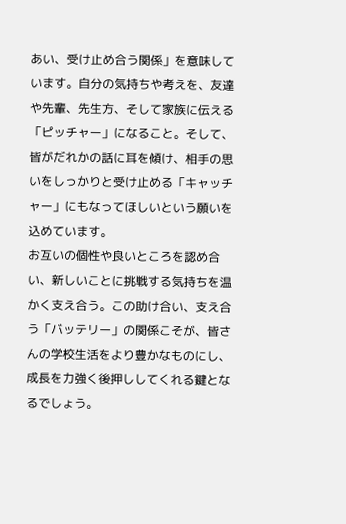あい、受け止め合う関係」を意味しています。自分の気持ちや考えを、友達や先輩、先生方、そして家族に伝える「ピッチャー」になること。そして、皆がだれかの話に耳を傾け、相手の思いをしっかりと受け止める「キャッチャー」にもなってほしいという願いを込めています。
お互いの個性や良いところを認め合い、新しいことに挑戦する気持ちを温かく支え合う。この助け合い、支え合う「バッテリー」の関係こそが、皆さんの学校生活をより豊かなものにし、成長を力強く後押ししてくれる鍵となるでしょう。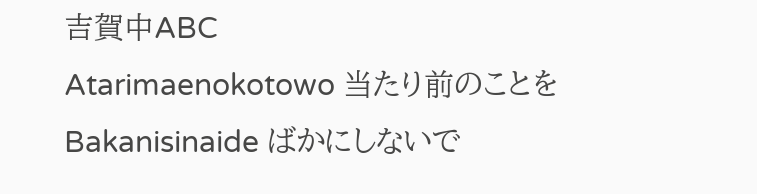吉賀中ABC
Atarimaenokotowo 当たり前のことを
Bakanisinaide ばかにしないで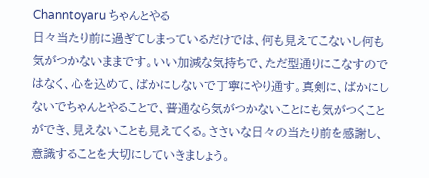Channtoyaru ちゃんとやる
日々当たり前に過ぎてしまっているだけでは、何も見えてこないし何も気がつかないままです。いい加減な気持ちで、ただ型通りにこなすのではなく、心を込めて、ばかにしないで丁寧にやり通す。真剣に、ばかにしないでちゃんとやることで、普通なら気がつかないことにも気がつくことができ、見えないことも見えてくる。ささいな日々の当たり前を感謝し、意識することを大切にしていきましょう。